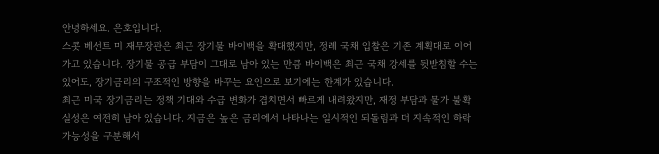안녕하세요. 은호입니다.
스콧 베선트 미 재무장관은 최근 장기물 바이백을 확대했지만, 정례 국채 입찰은 기존 계획대로 이어가고 있습니다. 장기물 공급 부담이 그대로 남아 있는 만큼 바이백은 최근 국채 강세를 뒷받침할 수는 있어도, 장기금리의 구조적인 방향을 바꾸는 요인으로 보기에는 한계가 있습니다.
최근 미국 장기금리는 정책 기대와 수급 변화가 겹치면서 빠르게 내려왔지만, 재정 부담과 물가 불확실성은 여전히 남아 있습니다. 지금은 높은 금리에서 나타나는 일시적인 되돌림과 더 지속적인 하락 가능성을 구분해서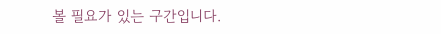볼 필요가 있는 구간입니다.